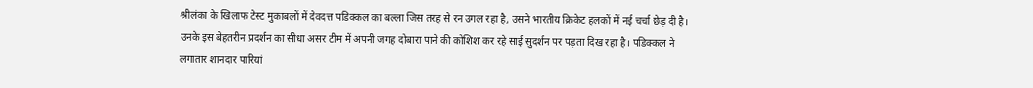श्रीलंका के खिलाफ टेस्ट मुकाबलों में देवदत्त पडिक्कल का बल्ला जिस तरह से रन उगल रहा है, उसने भारतीय क्रिकेट हलकों में नई चर्चा छेड़ दी है। उनके इस बेहतरीन प्रदर्शन का सीधा असर टीम में अपनी जगह दोबारा पाने की कोशिश कर रहे साई सुदर्शन पर पड़ता दिख रहा है। पडिक्कल ने लगातार शानदार पारियां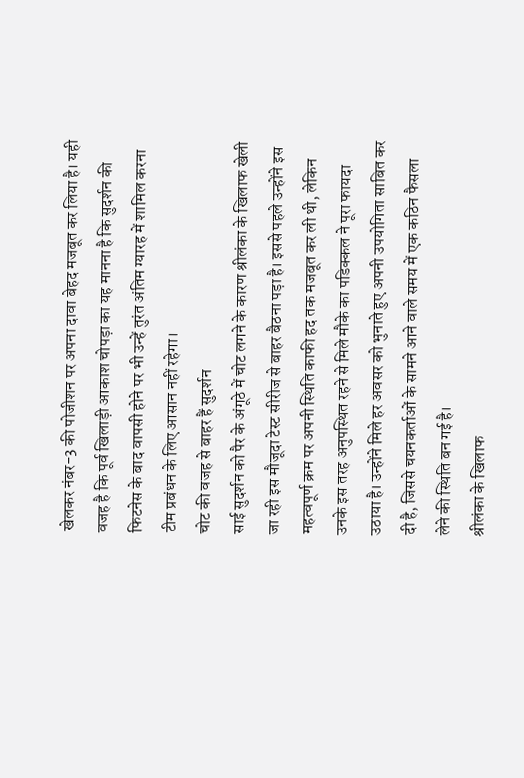खेलकर नंबर-3 की पोजीशन पर अपना दावा बेहद मजबूत कर लिया है। यही वजह है कि पूर्व खिलाड़ी आकाश चोपड़ा का यह मानना है कि सुदर्शन की फिटनेस के बाद वापसी होने पर भी उन्हें तुरंत अंतिम ग्यारह में शामिल करना टीम प्रबंधन के लिए आसान नहीं रहेगा।
चोट की वजह से बाहर हैं सुदर्शन
साई सुदर्शन को पैर के अंगूठे में चोट लगने के कारण श्रीलंका के खिलाफ खेली जा रही इस मौजूदा टेस्ट सीरीज से बाहर बैठना पड़ा है। इससे पहले उन्होंने इस महत्वपूर्ण क्रम पर अपनी स्थिति काफी हद तक मजबूत कर ली थी, लेकिन उनके इस तरह अनुपस्थित रहने से मिले मौके का पडिक्कल ने पूरा फायदा उठाया है। उन्होंने मिले हर अवसर को भुनाते हुए अपनी उपयोगिता साबित कर दी है, जिससे चयनकर्ताओं के सामने आने वाले समय में एक कठिन फैसला लेने की स्थिति बन गई है।
श्रीलंका के खिलाफ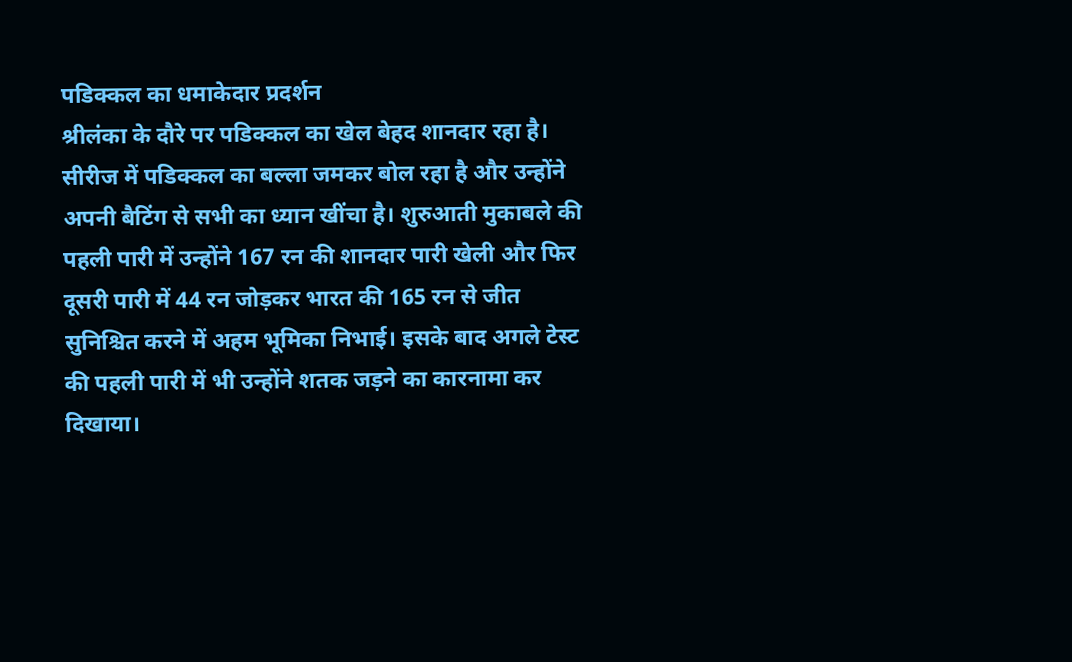पडिक्कल का धमाकेदार प्रदर्शन
श्रीलंका के दौरे पर पडिक्कल का खेल बेहद शानदार रहा है। सीरीज में पडिक्कल का बल्ला जमकर बोल रहा है और उन्होंने अपनी बैटिंग से सभी का ध्यान खींचा है। शुरुआती मुकाबले की पहली पारी में उन्होंने 167 रन की शानदार पारी खेली और फिर दूसरी पारी में 44 रन जोड़कर भारत की 165 रन से जीत सुनिश्चित करने में अहम भूमिका निभाई। इसके बाद अगले टेस्ट की पहली पारी में भी उन्होंने शतक जड़ने का कारनामा कर दिखाया।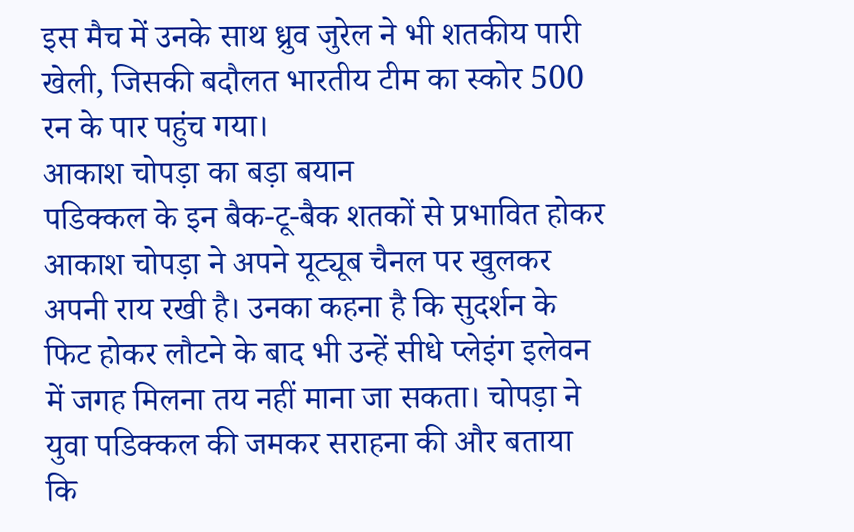इस मैच में उनके साथ ध्रुव जुरेल ने भी शतकीय पारी खेली, जिसकी बदौलत भारतीय टीम का स्कोर 500 रन के पार पहुंच गया।
आकाश चोपड़ा का बड़ा बयान
पडिक्कल के इन बैक-टू-बैक शतकों से प्रभावित होकर आकाश चोपड़ा ने अपने यूट्यूब चैनल पर खुलकर अपनी राय रखी है। उनका कहना है कि सुदर्शन के फिट होकर लौटने के बाद भी उन्हें सीधे प्लेइंग इलेवन में जगह मिलना तय नहीं माना जा सकता। चोपड़ा ने युवा पडिक्कल की जमकर सराहना की और बताया कि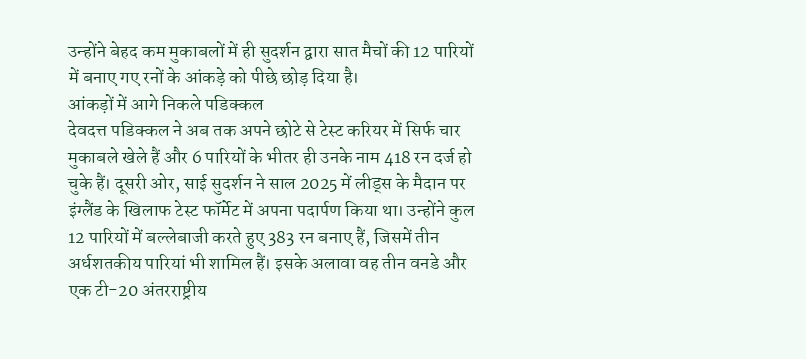उन्होंने बेहद कम मुकाबलों में ही सुदर्शन द्वारा सात मैचों की 12 पारियों में बनाए गए रनों के आंकड़े को पीछे छोड़ दिया है।
आंकड़ों में आगे निकले पडिक्कल
देवदत्त पडिक्कल ने अब तक अपने छोटे से टेस्ट करियर में सिर्फ चार मुकाबले खेले हैं और 6 पारियों के भीतर ही उनके नाम 418 रन दर्ज हो चुके हैं। दूसरी ओर, साई सुदर्शन ने साल 2025 में लीड्स के मैदान पर इंग्लैंड के खिलाफ टेस्ट फॉर्मेट में अपना पदार्पण किया था। उन्होंने कुल 12 पारियों में बल्लेबाजी करते हुए 383 रन बनाए हैं, जिसमें तीन अर्धशतकीय पारियां भी शामिल हैं। इसके अलावा वह तीन वनडे और एक टी-20 अंतरराष्ट्रीय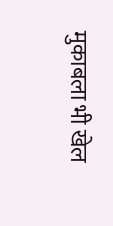मुकाबला भी खेल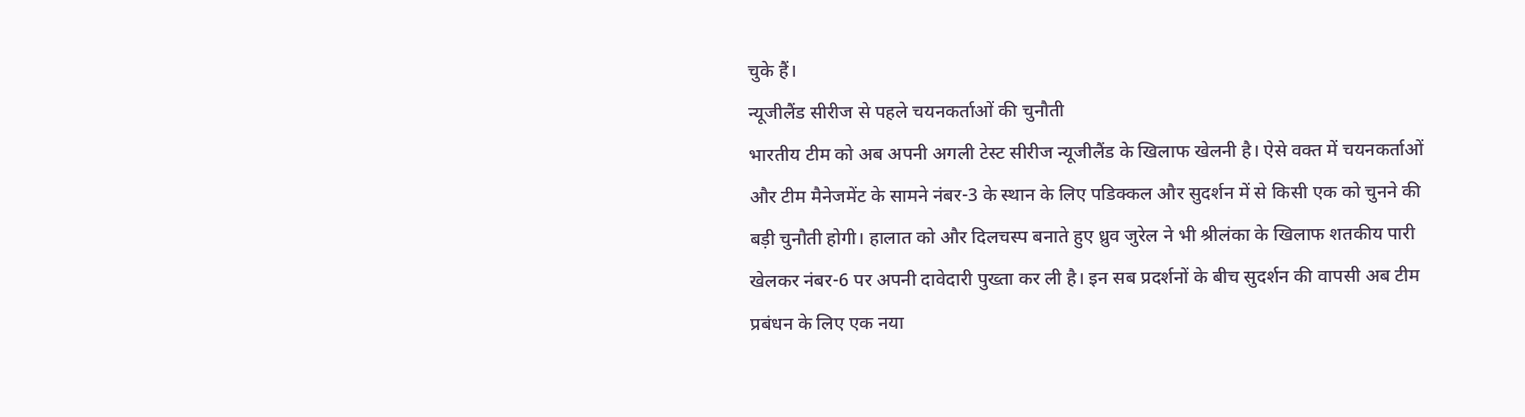चुके हैं।
न्यूजीलैंड सीरीज से पहले चयनकर्ताओं की चुनौती
भारतीय टीम को अब अपनी अगली टेस्ट सीरीज न्यूजीलैंड के खिलाफ खेलनी है। ऐसे वक्त में चयनकर्ताओं और टीम मैनेजमेंट के सामने नंबर-3 के स्थान के लिए पडिक्कल और सुदर्शन में से किसी एक को चुनने की बड़ी चुनौती होगी। हालात को और दिलचस्प बनाते हुए ध्रुव जुरेल ने भी श्रीलंका के खिलाफ शतकीय पारी खेलकर नंबर-6 पर अपनी दावेदारी पुख्ता कर ली है। इन सब प्रदर्शनों के बीच सुदर्शन की वापसी अब टीम प्रबंधन के लिए एक नया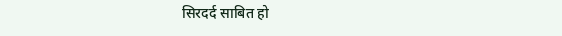सिरदर्द साबित हो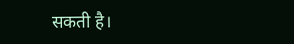सकती है।